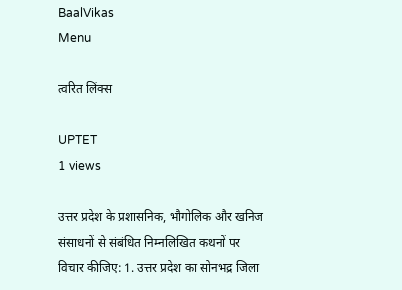BaalVikas
Menu

त्वरित लिंक्स

UPTET
1 views

उत्तर प्रदेश के प्रशासनिक, भौगोलिक और खनिज संसाधनों से संबंधित निम्नलिखित कथनों पर विचार कीजिए: 1. उत्तर प्रदेश का सोनभद्र जिला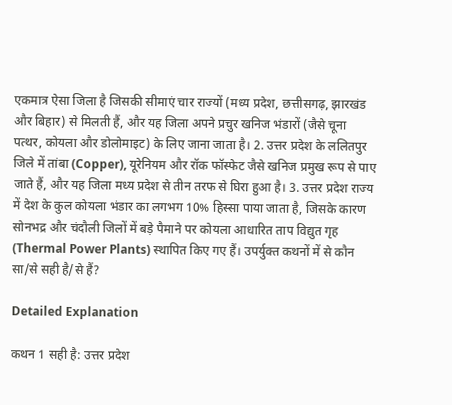एकमात्र ऐसा जिला है जिसकी सीमाएं चार राज्यों (मध्य प्रदेश, छत्तीसगढ़, झारखंड और बिहार) से मिलती हैं, और यह जिला अपने प्रचुर खनिज भंडारों (जैसे चूना पत्थर, कोयला और डोलोमाइट) के लिए जाना जाता है। 2. उत्तर प्रदेश के ललितपुर जिले में तांबा (Copper), यूरेनियम और रॉक फॉस्फेट जैसे खनिज प्रमुख रूप से पाए जाते हैं, और यह जिला मध्य प्रदेश से तीन तरफ से घिरा हुआ है। 3. उत्तर प्रदेश राज्य में देश के कुल कोयला भंडार का लगभग 10% हिस्सा पाया जाता है, जिसके कारण सोनभद्र और चंदौली जिलों में बड़े पैमाने पर कोयला आधारित ताप विद्युत गृह (Thermal Power Plants) स्थापित किए गए हैं। उपर्युक्त कथनों में से कौन सा/से सही है/से हैं?

Detailed Explanation

कथन 1 सही है: उत्तर प्रदेश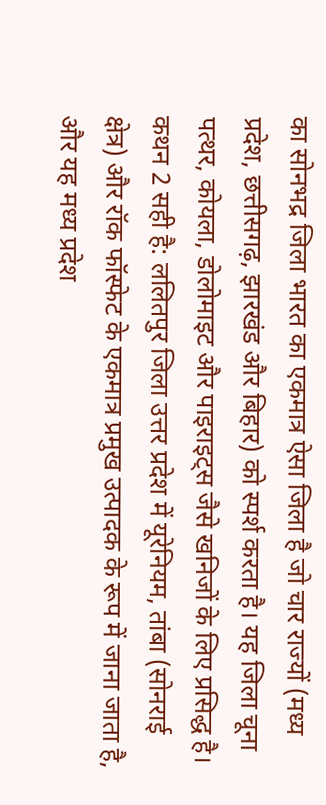का सोनभद्र जिला भारत का एकमात्र ऐसा जिला है जो चार राज्यों (मध्य प्रदेश, छत्तीसगढ़, झारखंड और बिहार) को स्पर्श करता है। यह जिला चूना पत्थर, कोयला, डोलोमाइट और पाइराइट्स जैसे खनिजों के लिए प्रसिद्ध है। कथन 2 सही है: ललितपुर जिला उत्तर प्रदेश में यूरेनियम, तांबा (सोनराई क्षेत्र) और रॉक फॉस्फेट के एकमात्र प्रमुख उत्पादक के रूप में जाना जाता है, और यह मध्य प्रदेश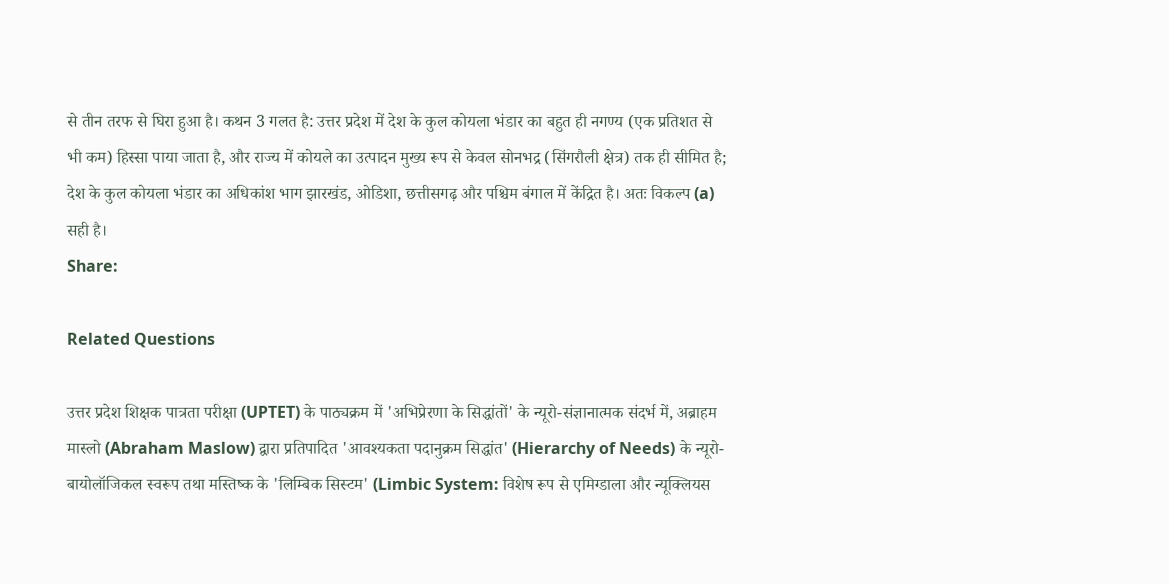से तीन तरफ से घिरा हुआ है। कथन 3 गलत है: उत्तर प्रदेश में देश के कुल कोयला भंडार का बहुत ही नगण्य (एक प्रतिशत से भी कम) हिस्सा पाया जाता है, और राज्य में कोयले का उत्पादन मुख्य रूप से केवल सोनभद्र (सिंगरौली क्षेत्र) तक ही सीमित है; देश के कुल कोयला भंडार का अधिकांश भाग झारखंड, ओडिशा, छत्तीसगढ़ और पश्चिम बंगाल में केंद्रित है। अतः विकल्प (a) सही है।
Share:

Related Questions

उत्तर प्रदेश शिक्षक पात्रता परीक्षा (UPTET) के पाठ्यक्रम में 'अभिप्रेरणा के सिद्धांतों' के न्यूरो-संज्ञानात्मक संदर्भ में, अब्राहम मास्लो (Abraham Maslow) द्वारा प्रतिपादित 'आवश्यकता पदानुक्रम सिद्धांत' (Hierarchy of Needs) के न्यूरो-बायोलॉजिकल स्वरूप तथा मस्तिष्क के 'लिम्बिक सिस्टम' (Limbic System: विशेष रूप से एमिग्डाला और न्यूक्लियस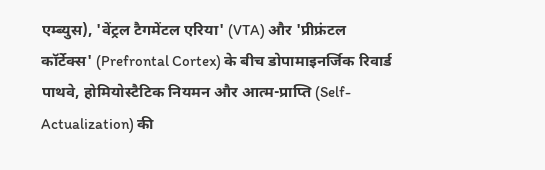एम्ब्युस), 'वेंट्रल टैगमेंटल एरिया' (VTA) और 'प्रीफ्रंटल कॉर्टेक्स' (Prefrontal Cortex) के बीच डोपामाइनर्जिक रिवार्ड पाथवे, होमियोस्टैटिक नियमन और आत्म-प्राप्ति (Self-Actualization) की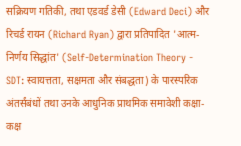सक्रियण गतिकी, तथा एडवर्ड डेसी (Edward Deci) और रिचर्ड रायन (Richard Ryan) द्वारा प्रतिपादित 'आत्म-निर्णय सिद्धांत' (Self-Determination Theory - SDT: स्वायत्तता, सक्षमता और संबद्धता) के पारस्परिक अंतर्संबंधों तथा उनके आधुनिक प्राथमिक समावेशी कक्षा-कक्ष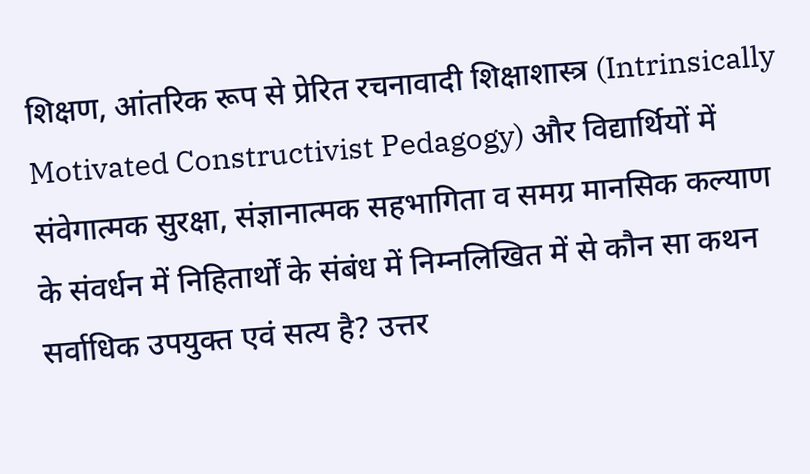शिक्षण, आंतरिक रूप से प्रेरित रचनावादी शिक्षाशास्त्र (Intrinsically Motivated Constructivist Pedagogy) और विद्यार्थियों में संवेगात्मक सुरक्षा, संज्ञानात्मक सहभागिता व समग्र मानसिक कल्याण के संवर्धन में निहितार्थों के संबंध में निम्नलिखित में से कौन सा कथन सर्वाधिक उपयुक्त एवं सत्य है? उत्तर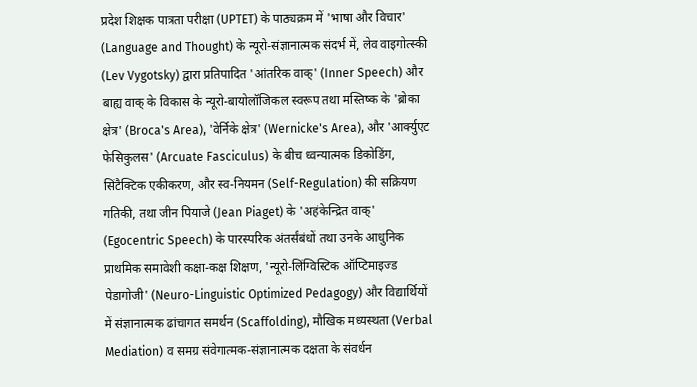प्रदेश शिक्षक पात्रता परीक्षा (UPTET) के पाठ्यक्रम में 'भाषा और विचार' (Language and Thought) के न्यूरो-संज्ञानात्मक संदर्भ में, लेव वाइगोत्स्की (Lev Vygotsky) द्वारा प्रतिपादित 'आंतरिक वाक्' (Inner Speech) और बाह्य वाक् के विकास के न्यूरो-बायोलॉजिकल स्वरूप तथा मस्तिष्क के 'ब्रोका क्षेत्र' (Broca's Area), 'वेर्निके क्षेत्र' (Wernicke's Area), और 'आर्क्युएट फेसिकुलस' (Arcuate Fasciculus) के बीच ध्वन्यात्मक डिकोडिंग, सिंटैक्टिक एकीकरण, और स्व-नियमन (Self-Regulation) की सक्रियण गतिकी, तथा जीन पियाजे (Jean Piaget) के 'अहंकेन्द्रित वाक्' (Egocentric Speech) के पारस्परिक अंतर्संबंधों तथा उनके आधुनिक प्राथमिक समावेशी कक्षा-कक्ष शिक्षण, 'न्यूरो-लिंग्विस्टिक ऑप्टिमाइज्ड पेडागोजी' (Neuro-Linguistic Optimized Pedagogy) और विद्यार्थियों में संज्ञानात्मक ढांचागत समर्थन (Scaffolding), मौखिक मध्यस्थता (Verbal Mediation) व समग्र संवेगात्मक-संज्ञानात्मक दक्षता के संवर्धन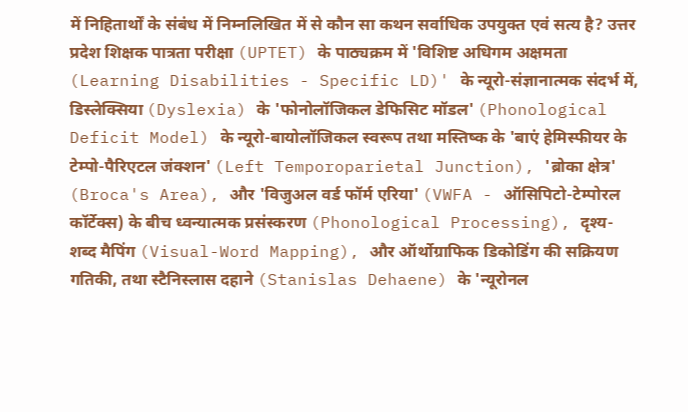में निहितार्थों के संबंध में निम्नलिखित में से कौन सा कथन सर्वाधिक उपयुक्त एवं सत्य है? उत्तर प्रदेश शिक्षक पात्रता परीक्षा (UPTET) के पाठ्यक्रम में 'विशिष्ट अधिगम अक्षमता (Learning Disabilities - Specific LD)' के न्यूरो-संज्ञानात्मक संदर्भ में, डिस्लेक्सिया (Dyslexia) के 'फोनोलॉजिकल डेफिसिट मॉडल' (Phonological Deficit Model) के न्यूरो-बायोलॉजिकल स्वरूप तथा मस्तिष्क के 'बाएं हेमिस्फीयर के टेम्पो-पैरिएटल जंक्शन' (Left Temporoparietal Junction), 'ब्रोका क्षेत्र' (Broca's Area), और 'विजुअल वर्ड फॉर्म एरिया' (VWFA - ऑसिपिटो-टेम्पोरल कॉर्टेक्स) के बीच ध्वन्यात्मक प्रसंस्करण (Phonological Processing), दृश्य-शब्द मैपिंग (Visual-Word Mapping), और ऑर्थोग्राफिक डिकोडिंग की सक्रियण गतिकी, तथा स्टैनिस्लास दहाने (Stanislas Dehaene) के 'न्यूरोनल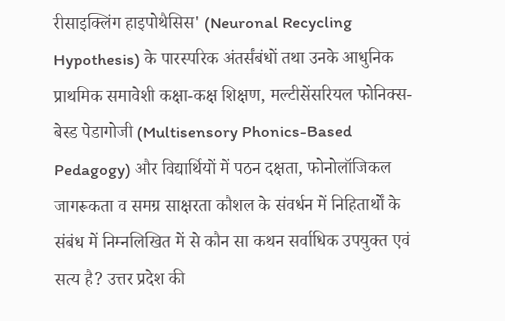रीसाइक्लिंग हाइपोथैसिस' (Neuronal Recycling Hypothesis) के पारस्परिक अंतर्संबंधों तथा उनके आधुनिक प्राथमिक समावेशी कक्षा-कक्ष शिक्षण, मल्टीसेंसरियल फोनिक्स-बेस्ड पेडागोजी (Multisensory Phonics-Based Pedagogy) और विद्यार्थियों में पठन दक्षता, फोनोलॉजिकल जागरूकता व समग्र साक्षरता कौशल के संवर्धन में निहितार्थों के संबंध में निम्नलिखित में से कौन सा कथन सर्वाधिक उपयुक्त एवं सत्य है? उत्तर प्रदेश की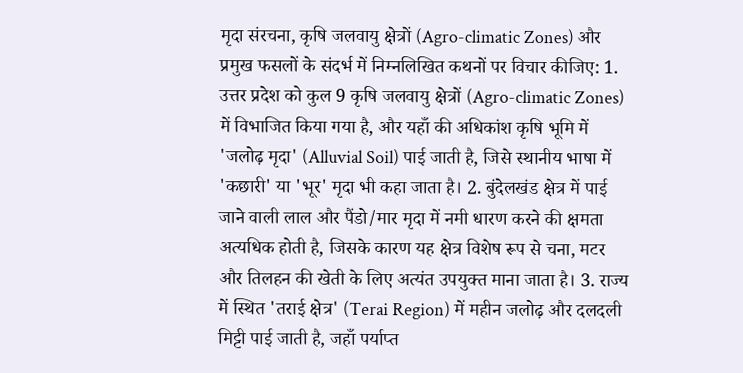मृदा संरचना, कृषि जलवायु क्षेत्रों (Agro-climatic Zones) और प्रमुख फसलों के संदर्भ में निम्नलिखित कथनों पर विचार कीजिए: 1. उत्तर प्रदेश को कुल 9 कृषि जलवायु क्षेत्रों (Agro-climatic Zones) में विभाजित किया गया है, और यहाँ की अधिकांश कृषि भूमि में 'जलोढ़ मृदा' (Alluvial Soil) पाई जाती है, जिसे स्थानीय भाषा में 'कछारी' या 'भूर' मृदा भी कहा जाता है। 2. बुंदेलखंड क्षेत्र में पाई जाने वाली लाल और पैंडो/मार मृदा में नमी धारण करने की क्षमता अत्यधिक होती है, जिसके कारण यह क्षेत्र विशेष रूप से चना, मटर और तिलहन की खेती के लिए अत्यंत उपयुक्त माना जाता है। 3. राज्य में स्थित 'तराई क्षेत्र' (Terai Region) में महीन जलोढ़ और दलदली मिट्टी पाई जाती है, जहाँ पर्याप्त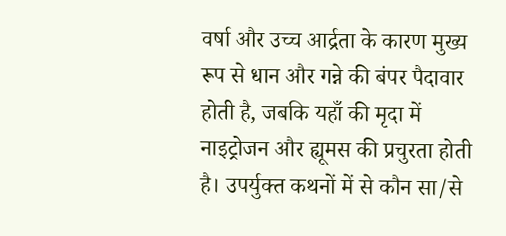वर्षा और उच्च आर्द्रता के कारण मुख्य रूप से धान और गन्ने की बंपर पैदावार होती है, जबकि यहाँ की मृदा में नाइट्रोजन और ह्यूमस की प्रचुरता होती है। उपर्युक्त कथनों में से कौन सा/से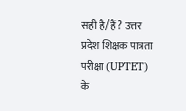सही है/हैं? उत्तर प्रदेश शिक्षक पात्रता परीक्षा (UPTET) के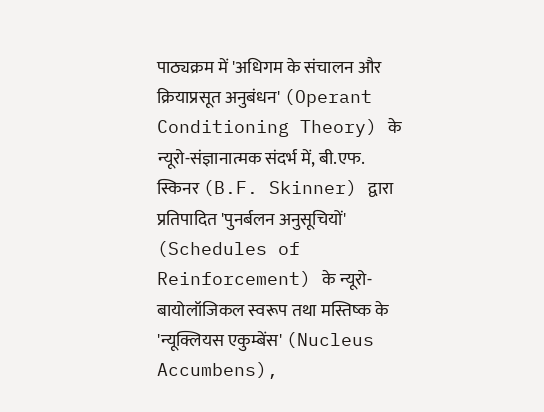पाठ्यक्रम में 'अधिगम के संचालन और क्रियाप्रसूत अनुबंधन' (Operant Conditioning Theory) के न्यूरो-संज्ञानात्मक संदर्भ में, बी.एफ. स्किनर (B.F. Skinner) द्वारा प्रतिपादित 'पुनर्बलन अनुसूचियों' (Schedules of Reinforcement) के न्यूरो-बायोलॉजिकल स्वरूप तथा मस्तिष्क के 'न्यूक्लियस एकुम्बेंस' (Nucleus Accumbens),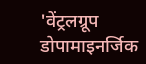'वेंट्रलग्रूप डोपामाइनर्जिक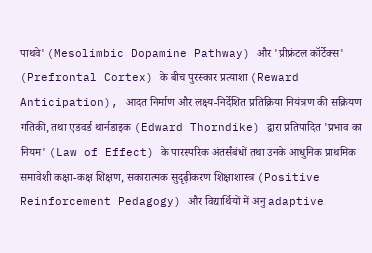पाथवे' (Mesolimbic Dopamine Pathway) और 'प्रीफ्रंटल कॉर्टेक्स' (Prefrontal Cortex) के बीच पुरस्कार प्रत्याशा (Reward Anticipation), आदत निर्माण और लक्ष्य-निर्देशित प्रतिक्रिया नियंत्रण की सक्रियण गतिकी, तथा एडवर्ड थार्नडाइक (Edward Thorndike) द्वारा प्रतिपादित 'प्रभाव का नियम' (Law of Effect) के पारस्परिक अंतर्संबंधों तथा उनके आधुनिक प्राथमिक समावेशी कक्षा-कक्ष शिक्षण, सकारात्मक सुदृढ़ीकरण शिक्षाशास्त्र (Positive Reinforcement Pedagogy) और विद्यार्थियों में अनु adaptive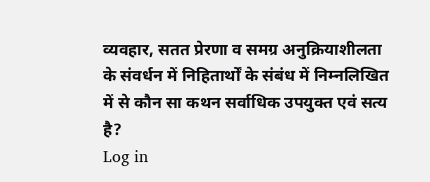व्यवहार, सतत प्रेरणा व समग्र अनुक्रियाशीलता के संवर्धन में निहितार्थों के संबंध में निम्नलिखित में से कौन सा कथन सर्वाधिक उपयुक्त एवं सत्य है?
Log in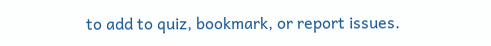to add to quiz, bookmark, or report issues.